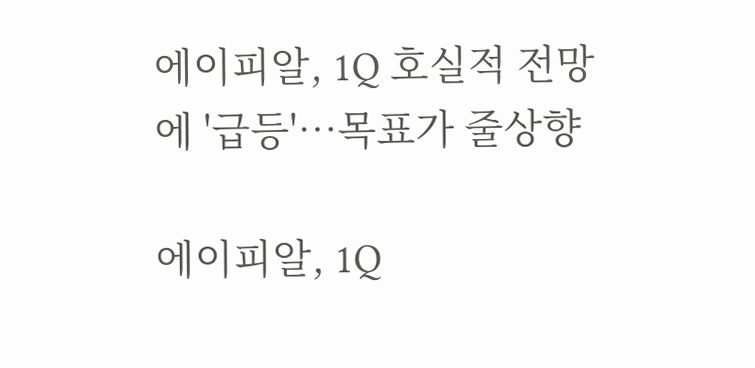에이피알, 1Q 호실적 전망에 '급등'…목표가 줄상향

에이피알, 1Q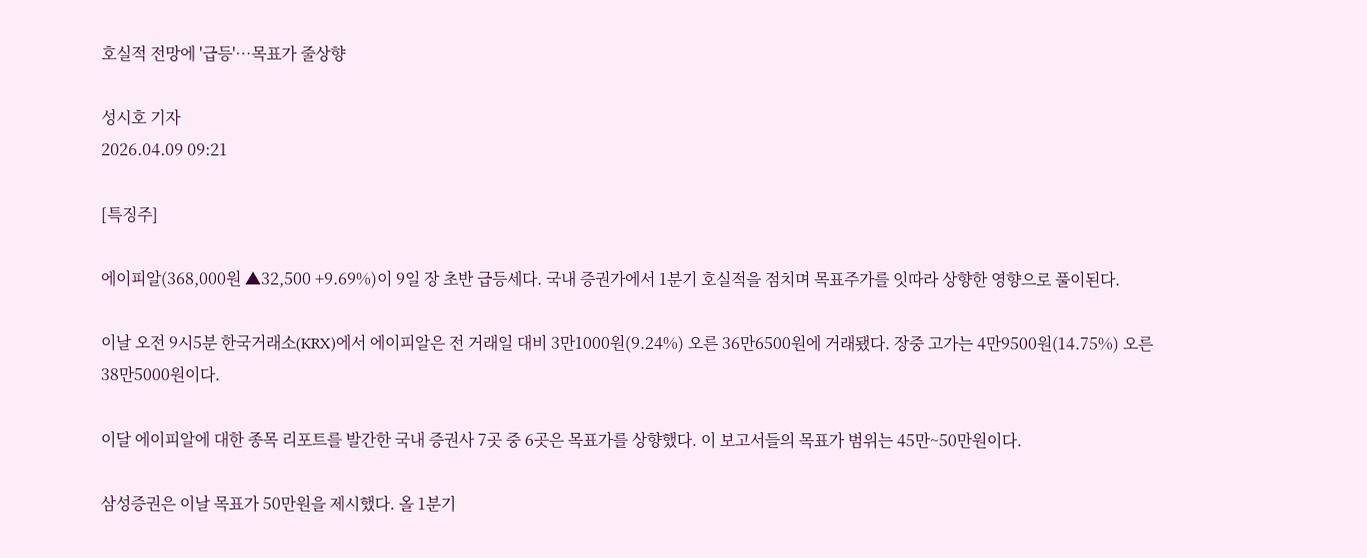호실적 전망에 '급등'…목표가 줄상향

성시호 기자
2026.04.09 09:21

[특징주]

에이피알(368,000원 ▲32,500 +9.69%)이 9일 장 초반 급등세다. 국내 증권가에서 1분기 호실적을 점치며 목표주가를 잇따라 상향한 영향으로 풀이된다.

이날 오전 9시5분 한국거래소(KRX)에서 에이피알은 전 거래일 대비 3만1000원(9.24%) 오른 36만6500원에 거래됐다. 장중 고가는 4만9500원(14.75%) 오른 38만5000원이다.

이달 에이피알에 대한 종목 리포트를 발간한 국내 증권사 7곳 중 6곳은 목표가를 상향했다. 이 보고서들의 목표가 범위는 45만~50만원이다.

삼성증권은 이날 목표가 50만원을 제시했다. 올 1분기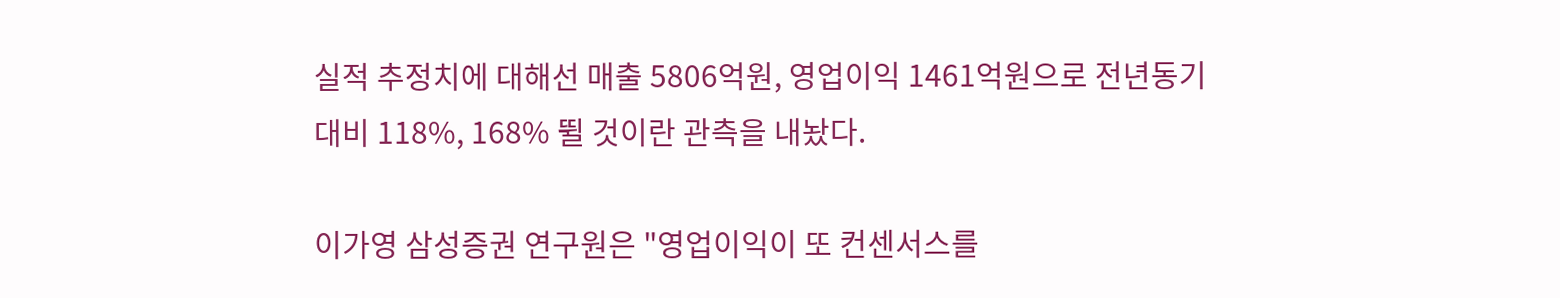실적 추정치에 대해선 매출 5806억원, 영업이익 1461억원으로 전년동기 대비 118%, 168% 뛸 것이란 관측을 내놨다.

이가영 삼성증권 연구원은 "영업이익이 또 컨센서스를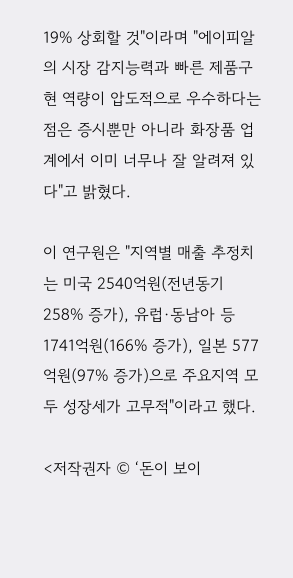19% 상회할 것"이라며 "에이피알의 시장 감지능력과 빠른 제품구현 역량이 압도적으로 우수하다는 점은 증시뿐만 아니라 화장품 업계에서 이미 너무나 잘 알려져 있다"고 밝혔다.

이 연구원은 "지역별 매출 추정치는 미국 2540억원(전년동기 258% 증가), 유럽·동남아 등 1741억원(166% 증가), 일본 577억원(97% 증가)으로 주요지역 모두 성장세가 고무적"이라고 했다.

<저작권자 © ‘돈이 보이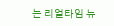는 리얼타임 뉴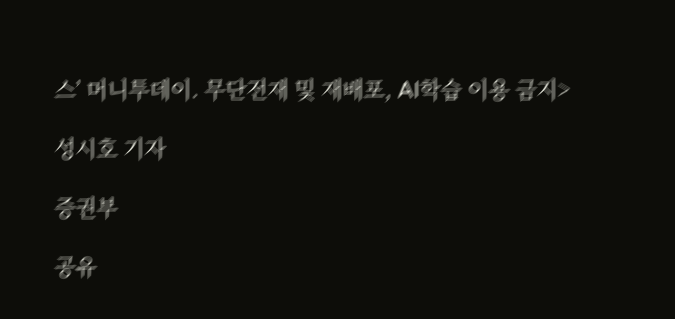스’ 머니투데이. 무단전재 및 재배포, AI학습 이용 금지>

성시호 기자

증권부

공유